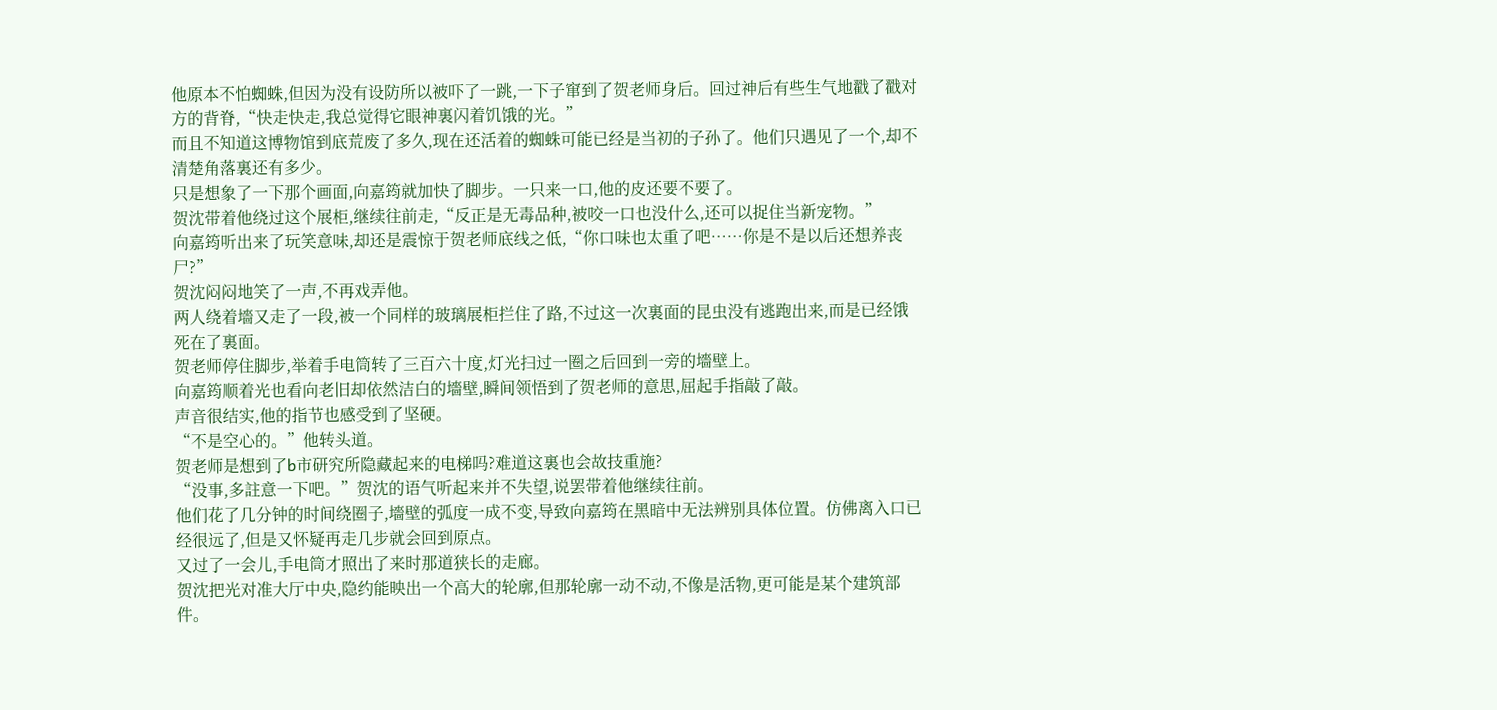他原本不怕蜘蛛,但因为没有设防所以被吓了一跳,一下子窜到了贺老师身后。回过神后有些生气地戳了戳对方的背脊,“快走快走,我总觉得它眼神裏闪着饥饿的光。”
而且不知道这博物馆到底荒废了多久,现在还活着的蜘蛛可能已经是当初的子孙了。他们只遇见了一个,却不清楚角落裏还有多少。
只是想象了一下那个画面,向嘉筠就加快了脚步。一只来一口,他的皮还要不要了。
贺沈带着他绕过这个展柜,继续往前走,“反正是无毒品种,被咬一口也没什么,还可以捉住当新宠物。”
向嘉筠听出来了玩笑意味,却还是震惊于贺老师底线之低,“你口味也太重了吧……你是不是以后还想养丧尸?”
贺沈闷闷地笑了一声,不再戏弄他。
两人绕着墻又走了一段,被一个同样的玻璃展柜拦住了路,不过这一次裏面的昆虫没有逃跑出来,而是已经饿死在了裏面。
贺老师停住脚步,举着手电筒转了三百六十度,灯光扫过一圈之后回到一旁的墻壁上。
向嘉筠顺着光也看向老旧却依然洁白的墻壁,瞬间领悟到了贺老师的意思,屈起手指敲了敲。
声音很结实,他的指节也感受到了坚硬。
“不是空心的。”他转头道。
贺老师是想到了b市研究所隐藏起来的电梯吗?难道这裏也会故技重施?
“没事,多註意一下吧。”贺沈的语气听起来并不失望,说罢带着他继续往前。
他们花了几分钟的时间绕圈子,墻壁的弧度一成不变,导致向嘉筠在黑暗中无法辨别具体位置。仿佛离入口已经很远了,但是又怀疑再走几步就会回到原点。
又过了一会儿,手电筒才照出了来时那道狭长的走廊。
贺沈把光对准大厅中央,隐约能映出一个高大的轮廓,但那轮廓一动不动,不像是活物,更可能是某个建筑部件。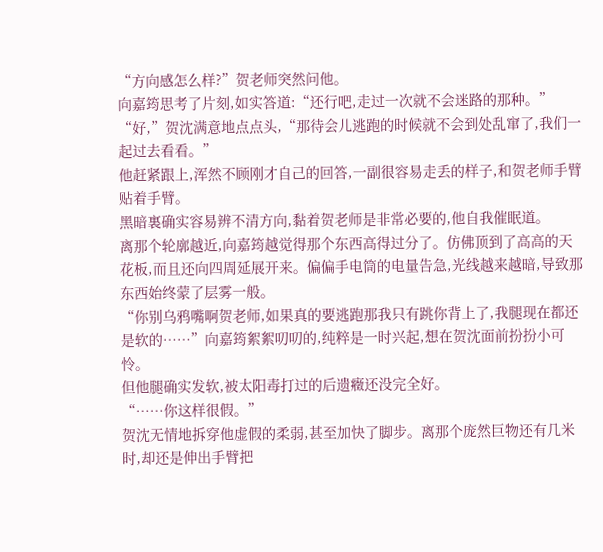“方向感怎么样?”贺老师突然问他。
向嘉筠思考了片刻,如实答道:“还行吧,走过一次就不会迷路的那种。”
“好,”贺沈满意地点点头,“那待会儿逃跑的时候就不会到处乱窜了,我们一起过去看看。”
他赶紧跟上,浑然不顾刚才自己的回答,一副很容易走丢的样子,和贺老师手臂贴着手臂。
黑暗裏确实容易辨不清方向,黏着贺老师是非常必要的,他自我催眠道。
离那个轮廓越近,向嘉筠越觉得那个东西高得过分了。仿佛顶到了高高的天花板,而且还向四周延展开来。偏偏手电筒的电量告急,光线越来越暗,导致那东西始终蒙了层雾一般。
“你别乌鸦嘴啊贺老师,如果真的要逃跑那我只有跳你背上了,我腿现在都还是软的……”向嘉筠絮絮叨叨的,纯粹是一时兴起,想在贺沈面前扮扮小可怜。
但他腿确实发软,被太阳毒打过的后遗癥还没完全好。
“……你这样很假。”
贺沈无情地拆穿他虚假的柔弱,甚至加快了脚步。离那个庞然巨物还有几米时,却还是伸出手臂把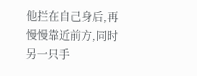他拦在自己身后,再慢慢靠近前方,同时另一只手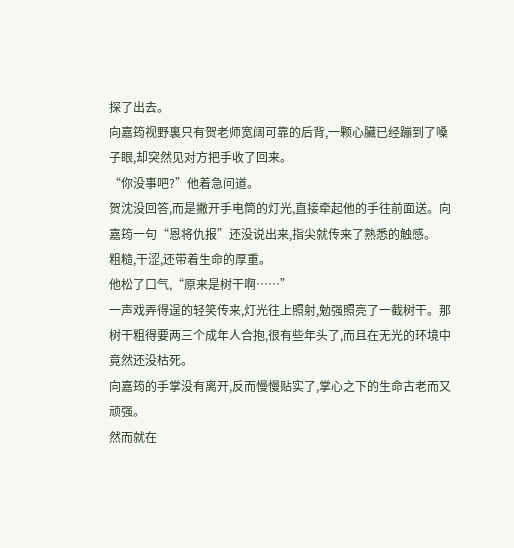探了出去。
向嘉筠视野裏只有贺老师宽阔可靠的后背,一颗心臟已经蹦到了嗓子眼,却突然见对方把手收了回来。
“你没事吧?”他着急问道。
贺沈没回答,而是撇开手电筒的灯光,直接牵起他的手往前面送。向嘉筠一句“恩将仇报”还没说出来,指尖就传来了熟悉的触感。
粗糙,干涩,还带着生命的厚重。
他松了口气,“原来是树干啊……”
一声戏弄得逞的轻笑传来,灯光往上照射,勉强照亮了一截树干。那树干粗得要两三个成年人合抱,很有些年头了,而且在无光的环境中竟然还没枯死。
向嘉筠的手掌没有离开,反而慢慢贴实了,掌心之下的生命古老而又顽强。
然而就在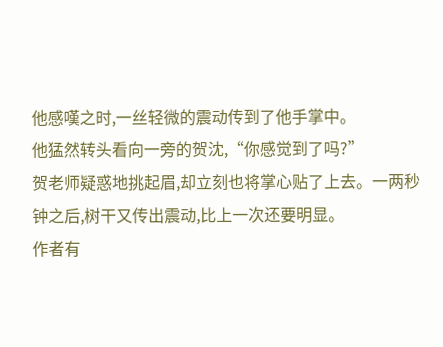他感嘆之时,一丝轻微的震动传到了他手掌中。
他猛然转头看向一旁的贺沈,“你感觉到了吗?”
贺老师疑惑地挑起眉,却立刻也将掌心贴了上去。一两秒钟之后,树干又传出震动,比上一次还要明显。
作者有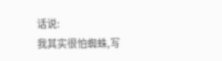话说:
我其实很怕蜘蛛,写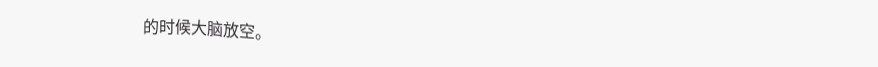的时候大脑放空。